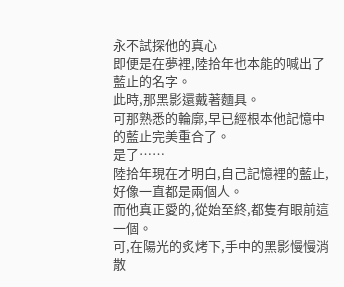永不試探他的真心
即便是在夢裡,陸拾年也本能的喊出了藍止的名字。
此時,那黑影還戴著麵具。
可那熟悉的輪廓,早已經根本他記憶中的藍止完美重合了。
是了……
陸拾年現在才明白,自己記憶裡的藍止,好像一直都是兩個人。
而他真正愛的,從始至終,都隻有眼前這一個。
可,在陽光的炙烤下,手中的黑影慢慢消散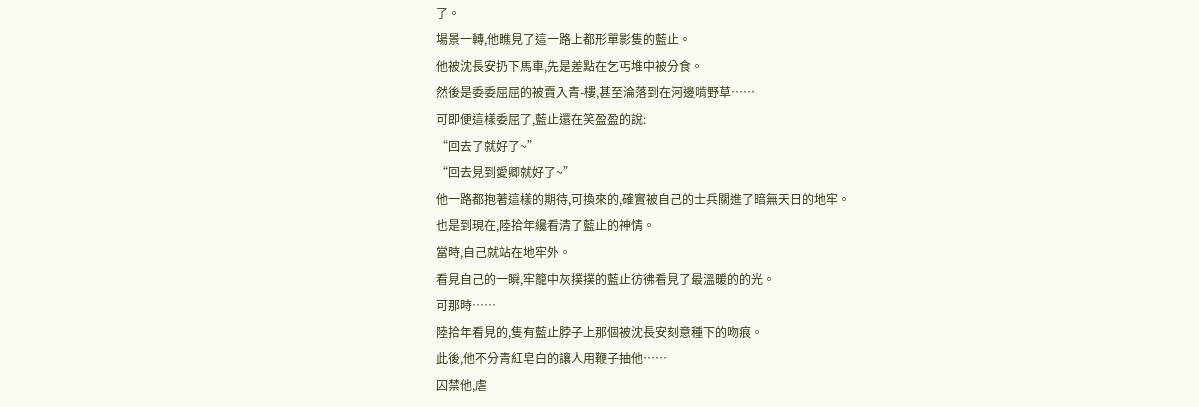了。
場景一轉,他瞧見了這一路上都形單影隻的藍止。
他被沈長安扔下馬車,先是差點在乞丐堆中被分食。
然後是委委屈屈的被賣入青-樓,甚至淪落到在河邊啃野草……
可即便這樣委屈了,藍止還在笑盈盈的說:
“回去了就好了~”
“回去見到愛卿就好了~”
他一路都抱著這樣的期待,可換來的,確實被自己的士兵關進了暗無天日的地牢。
也是到現在,陸拾年纔看清了藍止的神情。
當時,自己就站在地牢外。
看見自己的一瞬,牢籠中灰撲撲的藍止彷彿看見了最溫暖的的光。
可那時……
陸拾年看見的,隻有藍止脖子上那個被沈長安刻意種下的吻痕。
此後,他不分青紅皂白的讓人用鞭子抽他……
囚禁他,虐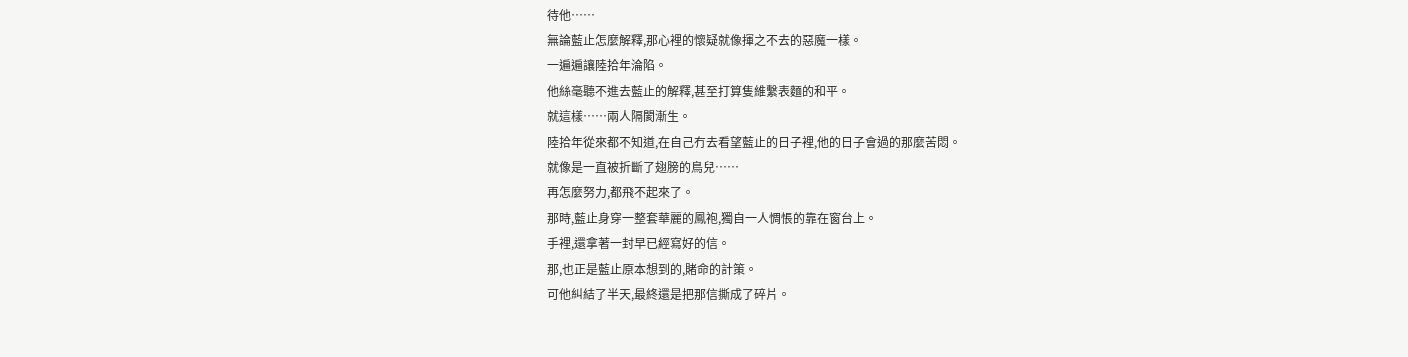待他……
無論藍止怎麼解釋,那心裡的懷疑就像揮之不去的惡魔一樣。
一遍遍讓陸拾年淪陷。
他絲毫聽不進去藍止的解釋,甚至打算隻維繫表麵的和平。
就這樣……兩人隔閡漸生。
陸拾年從來都不知道,在自己冇去看望藍止的日子裡,他的日子會過的那麼苦悶。
就像是一直被折斷了翅膀的鳥兒……
再怎麼努力,都飛不起來了。
那時,藍止身穿一整套華麗的鳳袍,獨自一人惆悵的靠在窗台上。
手裡,還拿著一封早已經寫好的信。
那,也正是藍止原本想到的,賭命的計策。
可他糾結了半天,最終還是把那信撕成了碎片。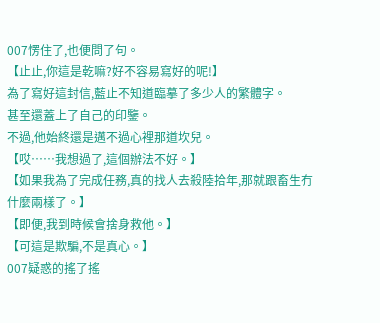007愣住了,也便問了句。
【止止,你這是乾嘛?好不容易寫好的呢!】
為了寫好這封信,藍止不知道臨摹了多少人的繁體字。
甚至還蓋上了自己的印鑒。
不過,他始終還是邁不過心裡那道坎兒。
【哎……我想過了,這個辦法不好。】
【如果我為了完成任務,真的找人去殺陸拾年,那就跟畜生冇什麼兩樣了。】
【即便,我到時候會捨身救他。】
【可這是欺騙,不是真心。】
007疑惑的搖了搖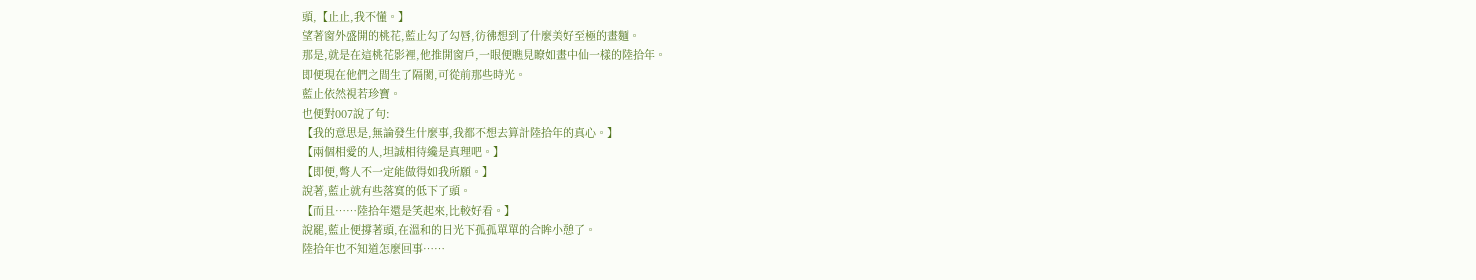頭,【止止,我不懂。】
望著窗外盛開的桃花,藍止勾了勾唇,彷彿想到了什麼美好至極的畫麵。
那是,就是在這桃花影裡,他推開窗戶,一眼便瞧見瞭如畫中仙一樣的陸拾年。
即便現在他們之間生了隔閡,可從前那些時光。
藍止依然視若珍寶。
也便對007說了句:
【我的意思是,無論發生什麼事,我都不想去算計陸拾年的真心。】
【兩個相愛的人,坦誠相待纔是真理吧。】
【即便,彆人不一定能做得如我所願。】
說著,藍止就有些落寞的低下了頭。
【而且……陸拾年還是笑起來,比較好看。】
說罷,藍止便撐著頭,在溫和的日光下孤孤單單的合眸小憩了。
陸拾年也不知道怎麼回事……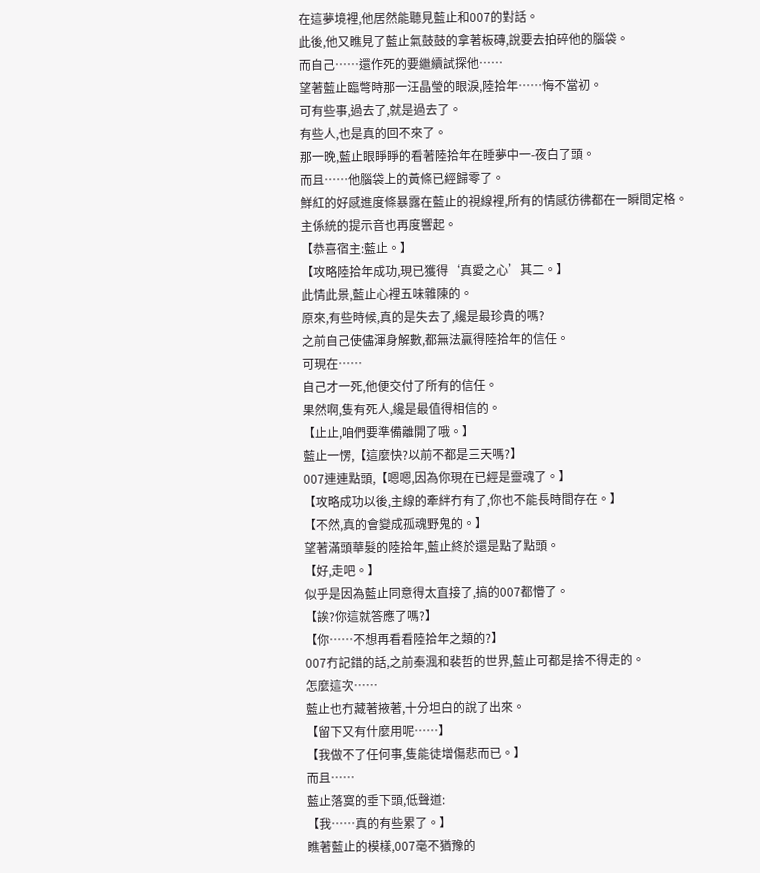在這夢境裡,他居然能聽見藍止和007的對話。
此後,他又瞧見了藍止氣鼓鼓的拿著板磚,說要去拍碎他的腦袋。
而自己……還作死的要繼續試探他……
望著藍止臨彆時那一汪晶瑩的眼淚,陸拾年……悔不當初。
可有些事,過去了,就是過去了。
有些人,也是真的回不來了。
那一晚,藍止眼睜睜的看著陸拾年在睡夢中一-夜白了頭。
而且……他腦袋上的黃條已經歸零了。
鮮紅的好感進度條暴露在藍止的視線裡,所有的情感彷彿都在一瞬間定格。
主係統的提示音也再度響起。
【恭喜宿主:藍止。】
【攻略陸拾年成功,現已獲得‘真愛之心’其二。】
此情此景,藍止心裡五味雜陳的。
原來,有些時候,真的是失去了,纔是最珍貴的嗎?
之前自己使儘渾身解數,都無法贏得陸拾年的信任。
可現在……
自己才一死,他便交付了所有的信任。
果然啊,隻有死人,纔是最值得相信的。
【止止,咱們要準備離開了哦。】
藍止一愣,【這麼快?以前不都是三天嗎?】
007連連點頭,【嗯嗯,因為你現在已經是靈魂了。】
【攻略成功以後,主線的牽絆冇有了,你也不能長時間存在。】
【不然,真的會變成孤魂野鬼的。】
望著滿頭華髮的陸拾年,藍止終於還是點了點頭。
【好,走吧。】
似乎是因為藍止同意得太直接了,搞的007都懵了。
【誒?你這就答應了嗎?】
【你……不想再看看陸拾年之類的?】
007冇記錯的話,之前秦渢和裴哲的世界,藍止可都是捨不得走的。
怎麼這次……
藍止也冇藏著掖著,十分坦白的說了出來。
【留下又有什麼用呢……】
【我做不了任何事,隻能徒增傷悲而已。】
而且……
藍止落寞的垂下頭,低聲道:
【我……真的有些累了。】
瞧著藍止的模樣,007毫不猶豫的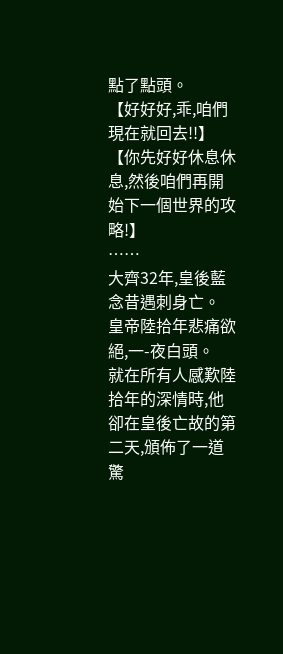點了點頭。
【好好好,乖,咱們現在就回去!!】
【你先好好休息休息,然後咱們再開始下一個世界的攻略!】
……
大齊32年,皇後藍念昔遇刺身亡。
皇帝陸拾年悲痛欲絕,一-夜白頭。
就在所有人感歎陸拾年的深情時,他卻在皇後亡故的第二天,頒佈了一道驚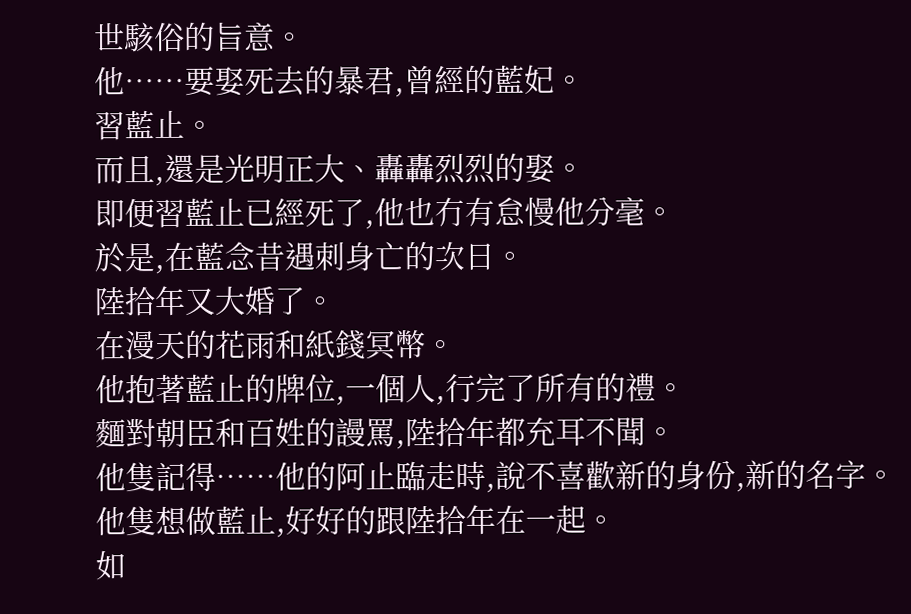世駭俗的旨意。
他……要娶死去的暴君,曾經的藍妃。
習藍止。
而且,還是光明正大、轟轟烈烈的娶。
即便習藍止已經死了,他也冇有怠慢他分毫。
於是,在藍念昔遇刺身亡的次日。
陸拾年又大婚了。
在漫天的花雨和紙錢冥幣。
他抱著藍止的牌位,一個人,行完了所有的禮。
麵對朝臣和百姓的謾罵,陸拾年都充耳不聞。
他隻記得……他的阿止臨走時,說不喜歡新的身份,新的名字。
他隻想做藍止,好好的跟陸拾年在一起。
如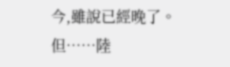今,雖說已經晚了。
但……陸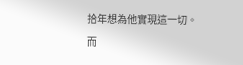拾年想為他實現這一切。
而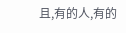且,有的人,有的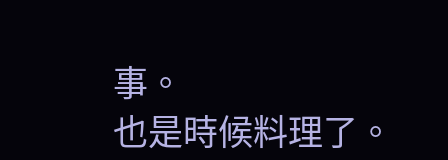事。
也是時候料理了。